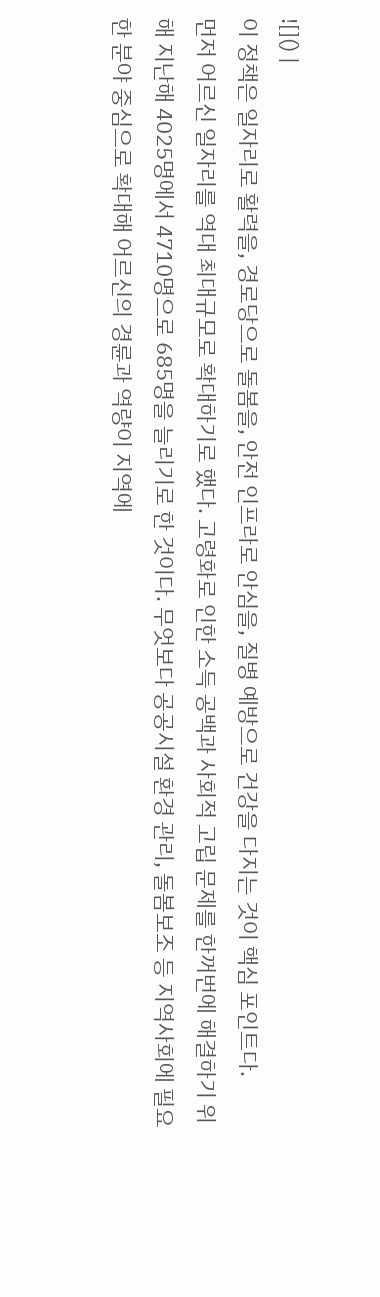![]() |
이 정책은 일자리로 활력을, 경로당으로 돌봄을, 안전 인프라로 안심을, 질병 예방으로 건강을 다지는 것이 핵심 포인트다.
먼저 어르신 일자리를 역대 최대규모로 확대하기로 했다. 고령화로 인한 소득 공백과 사회적 고립 문제를 한꺼번에 해결하기 위해 지난해 4025명에서 4710명으로 685명을 늘리기로 한 것이다. 무엇보다 공공시설 환경 관리, 돌봄보조 등 지역사회에 필요한 분야 중심으로 확대해 어르신의 경륜과 역량이 지역에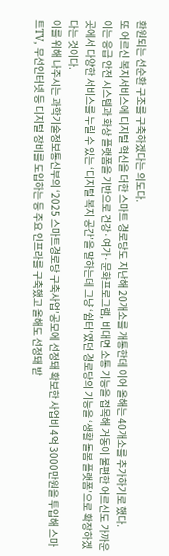환원되는 선순환 구조를 구축하겠다는 의도다.
또 어르신 복지서비스에 디지털 혁신을 더한 스마트 경로당도 지난해 20개소를 개통한데 이어 올해는 40개소를 추가하기로 했다.
이는 응급 안전 시스템과 화상 플랫폼을 기반으로 건강·여가·문화프로그램, 비대면 소통 기능을 접목해 거동이 불편한 어르신도 가까운 곳에서 다양한 서비스를 누릴 수 있는 ‘디지털 복지 공간’을 말하는데 그냥 ‘쉼터’였던 경로당의 기능을 ‘생활 돌봄 플랫폼’으로 확장하겠다는 것이다.
이를 위해 나주시는 과학기술정보통신부의 ‘2025 스마트경로당 구축사업’공모에 선정돼 확보한 사업비 4억 3000만원을 투입해 스마트TV, 무선인터넷 등 디지털 장비를 도입하는 등 주요 인프라를 구축했고 올해도 선정돼 받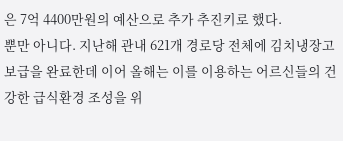은 7억 4400만원의 예산으로 추가 추진키로 했다.
뿐만 아니다. 지난해 관내 621개 경로당 전체에 김치냉장고 보급을 완료한데 이어 올해는 이를 이용하는 어르신들의 건강한 급식환경 조성을 위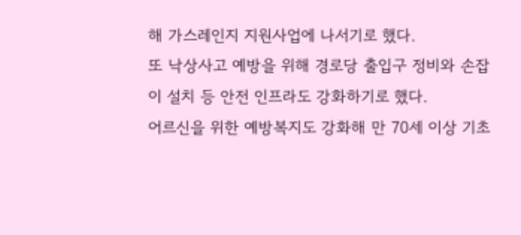해 가스레인지 지원사업에 나서기로 했다.
또 낙상사고 예방을 위해 경로당 출입구 정비와 손잡이 설치 등 안전 인프라도 강화하기로 했다.
어르신을 위한 예방복지도 강화해 만 70세 이상 기초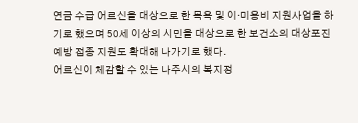연금 수급 어르신을 대상으로 한 목욕 및 이·미용비 지원사업을 하기로 했으며 50세 이상의 시민을 대상으로 한 보건소의 대상포진 예방 접종 지원도 확대해 나가기로 했다.
어르신이 체감할 수 있는 나주시의 복지정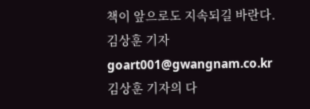책이 앞으로도 지속되길 바란다.
김상훈 기자 goart001@gwangnam.co.kr
김상훈 기자의 다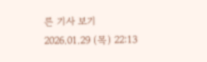른 기사 보기
2026.01.29 (목) 22:13